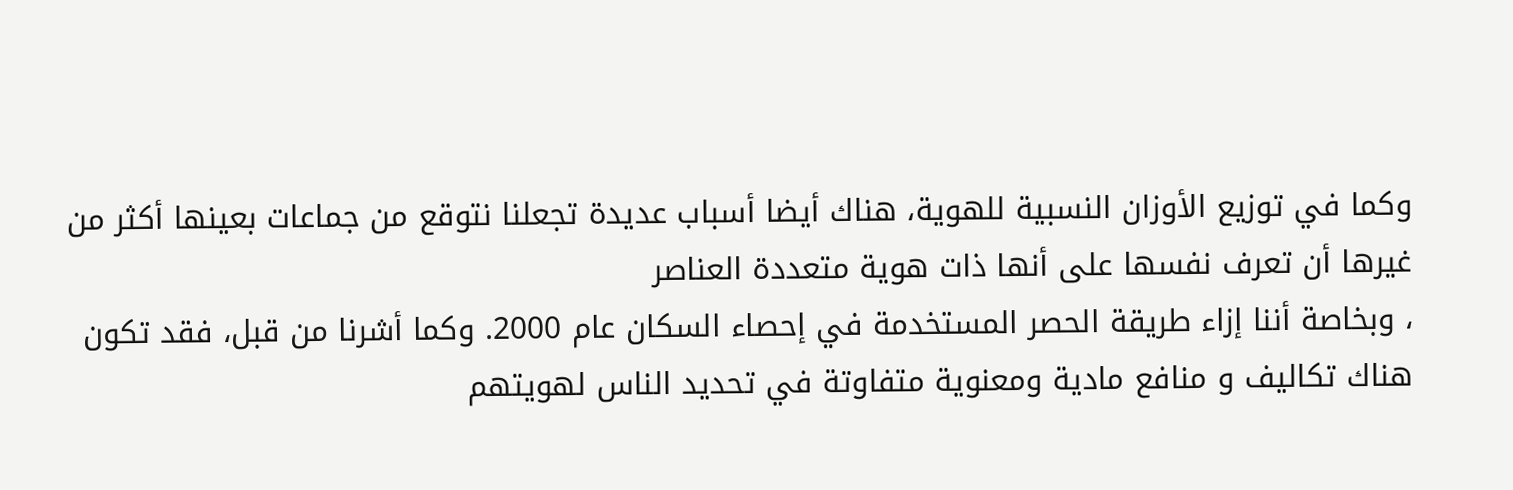وكما في توزيع الأوزان النسبية للهوية، هناك أيضا أسباب عديدة تجعلنا نتوقع من جماعات بعينها أكثر من غيرها أن تعرف نفسها على أنها ذات هوية متعددة العناصر
، وبخاصة أننا إزاء طريقة الحصر المستخدمة في إحصاء السكان عام 2000. وكما أشرنا من قبل، فقد تكون هناك تكاليف و منافع مادية ومعنوية متفاوتة في تحديد الناس لهويتهم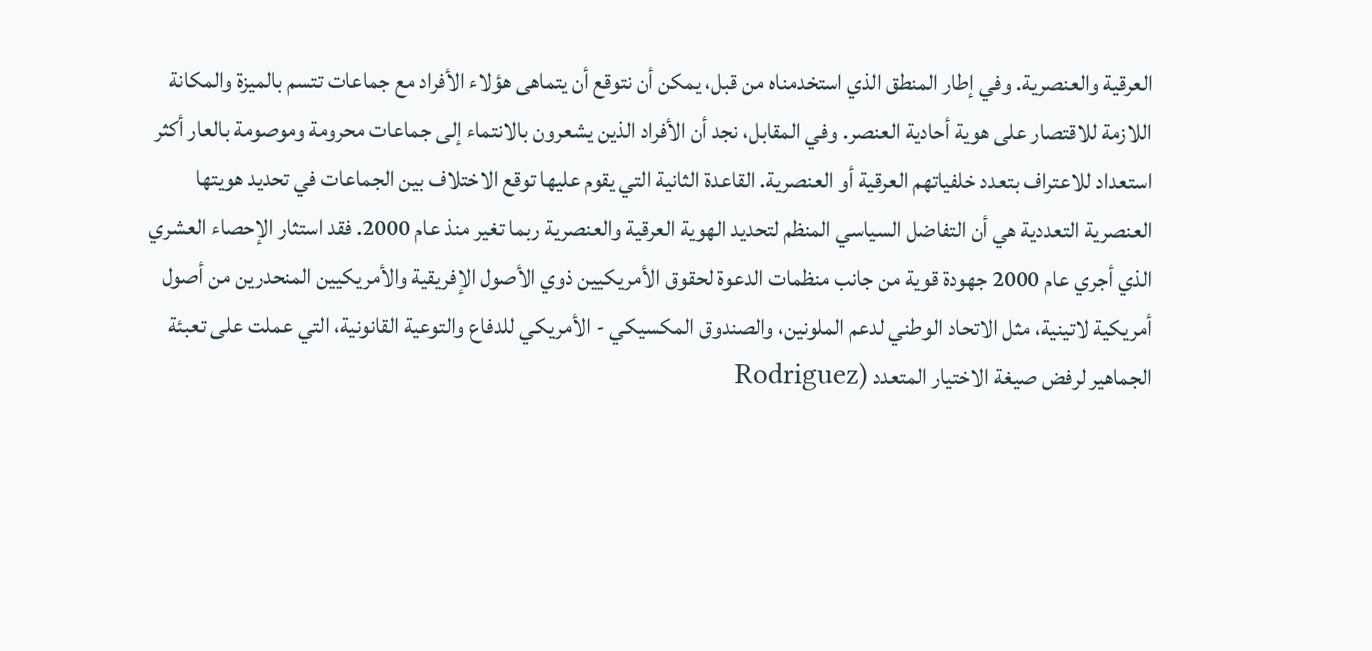العرقية والعنصرية. وفي إطار المنطق الذي استخدمناه من قبل، يمكن أن نتوقع أن يتماهى هؤلاء الأفراد مع جماعات تتسم بالميزة والمكانة اللازمة للاقتصار على هوية أحادية العنصر. وفي المقابل، نجد أن الأفراد الذين يشعرون بالانتماء إلى جماعات محرومة وموصومة بالعار أكثر استعداد للاعتراف بتعدد خلفياتهم العرقية أو العنصرية. القاعدة الثانية التي يقوم عليها توقع الاختلاف بين الجماعات في تحديد هويتها العنصرية التعددية هي أن التفاضل السياسي المنظم لتحديد الهوية العرقية والعنصرية ربما تغير منذ عام 2000. فقد استثار الإحصاء العشري الذي أجري عام 2000 جهودة قوية من جانب منظمات الدعوة لحقوق الأمريكيين ذوي الأصول الإفريقية والأمريكيين المنحدرين من أصول أمريكية لاتينية، مثل الاتحاد الوطني لدعم الملونين، والصندوق المكسيكي - الأمريكي للدفاع والتوعية القانونية، التي عملت على تعبئة الجماهير لرفض صيغة الاختيار المتعدد (Rodriguez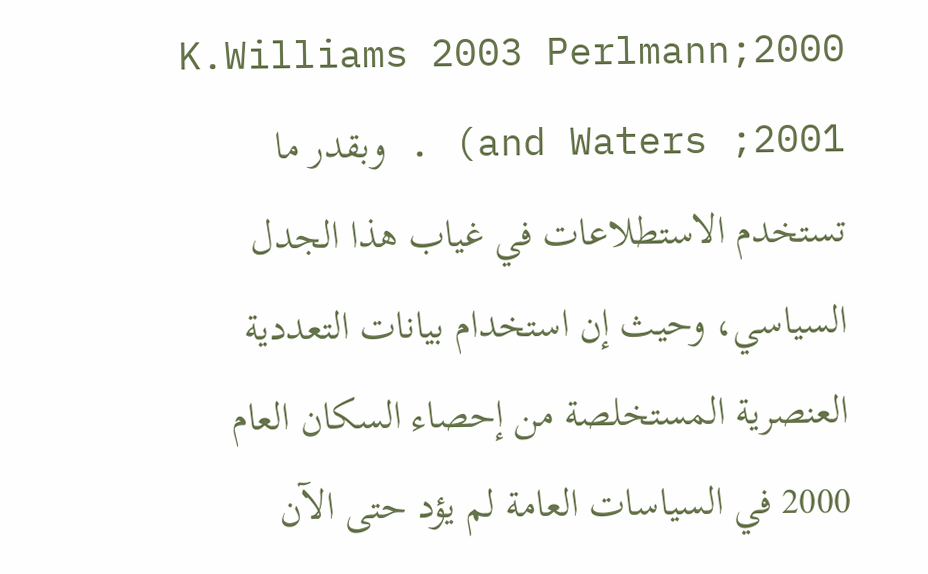2000;K.Williams 2003 Perlmann and Waters ;2001) . وبقدر ما تستخدم الاستطلاعات في غياب هذا الجدل السياسي، وحيث إن استخدام بيانات التعددية العنصرية المستخلصة من إحصاء السكان العام 2000 في السياسات العامة لم يؤد حتى الآن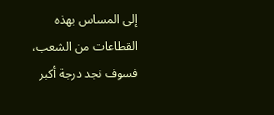إلى المساس بهذه القطاعات من الشعب، فسوف نجد درجة أكبر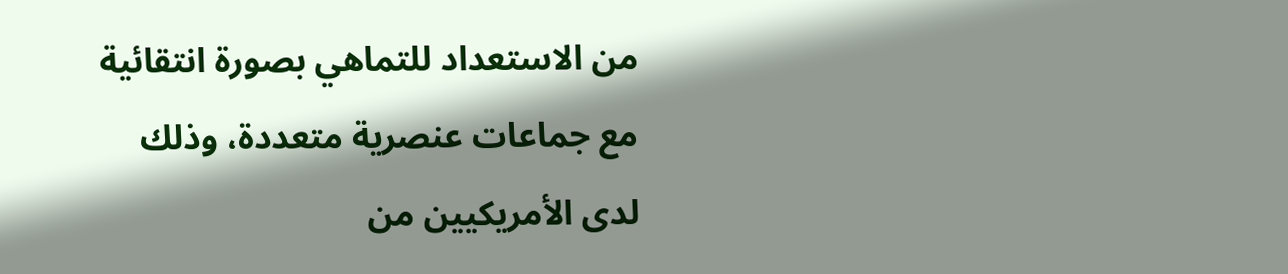من الاستعداد للتماهي بصورة انتقائية مع جماعات عنصرية متعددة، وذلك لدى الأمريكيين من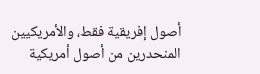أصول إفريقية فقط، والأمريكيين المنحدرين من أصول أمريكية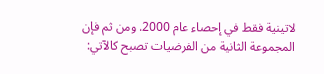لاتينية فقط في إحصاء عام 2000. ومن ثم فإن المجموعة الثانية من الفرضيات تصبح كالآتي: